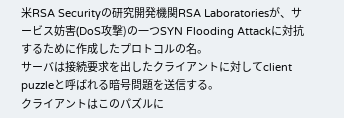米RSA Securityの研究開発機関RSA Laboratoriesが、サービス妨害(DoS攻撃)の一つSYN Flooding Attackに対抗するために作成したプロトコルの名。
サーバは接続要求を出したクライアントに対してclient puzzleと呼ばれる暗号問題を送信する。
クライアントはこのパズルに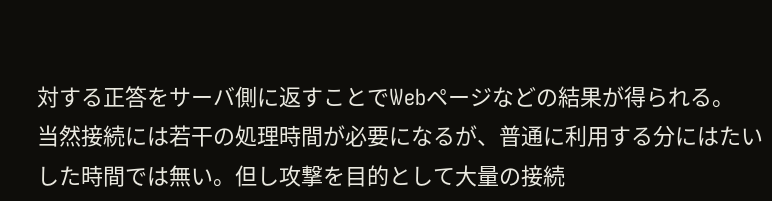対する正答をサーバ側に返すことでWebページなどの結果が得られる。
当然接続には若干の処理時間が必要になるが、普通に利用する分にはたいした時間では無い。但し攻撃を目的として大量の接続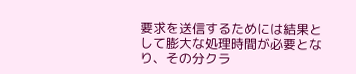要求を送信するためには結果として膨大な処理時間が必要となり、その分クラ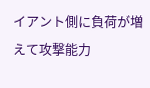イアント側に負荷が増えて攻撃能力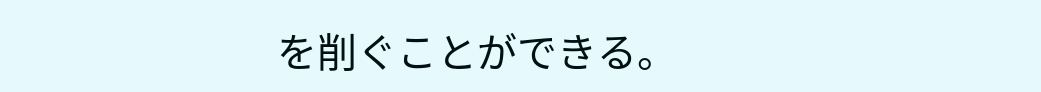を削ぐことができる。